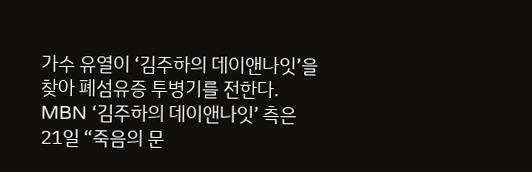가수 유열이 ‘김주하의 데이앤나잇’을 찾아 폐섬유증 투병기를 전한다.
MBN ‘김주하의 데이앤나잇’ 측은 21일 “죽음의 문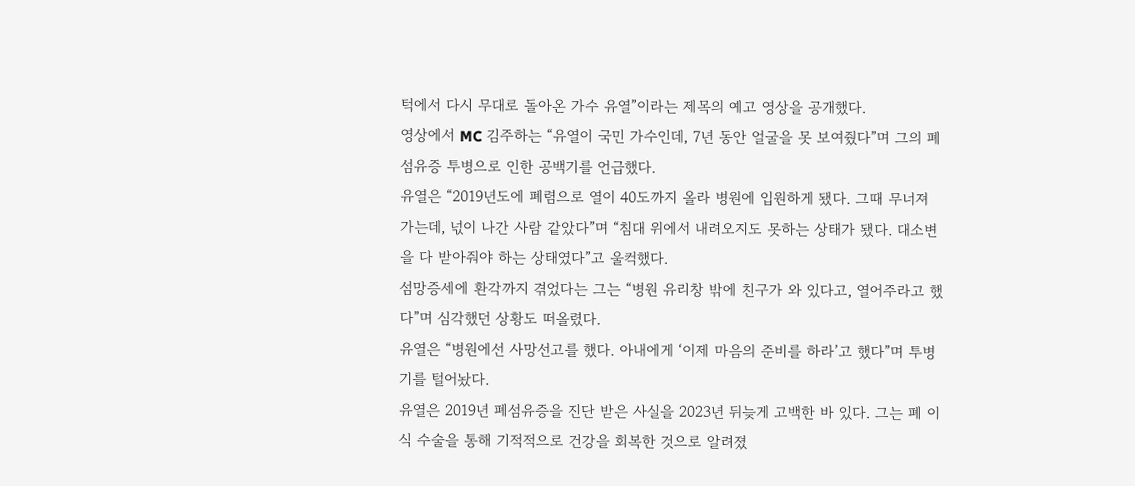턱에서 다시 무대로 돌아온 가수 유열”이라는 제목의 예고 영상을 공개했다.
영상에서 MC 김주하는 “유열이 국민 가수인데, 7년 동안 얼굴을 못 보여줬다”며 그의 폐섬유증 투병으로 인한 공백기를 언급했다.
유열은 “2019년도에 폐렴으로 열이 40도까지 올라 병원에 입원하게 됐다. 그때 무너져 가는데, 넋이 나간 사람 같았다”며 “침대 위에서 내려오지도 못하는 상태가 됐다. 대소변을 다 받아줘야 하는 상태였다”고 울컥했다.
섬망증세에 환각까지 겪었다는 그는 “병원 유리창 밖에 친구가 와 있다고, 열어주라고 했다”며 심각했던 상황도 떠올렸다.
유열은 “병원에선 사망선고를 했다. 아내에게 ‘이제 마음의 준비를 하라’고 했다”며 투병기를 털어놨다.
유열은 2019년 폐섬유증을 진단 받은 사실을 2023년 뒤늦게 고백한 바 있다. 그는 폐 이식 수술을 통해 기적적으로 건강을 회복한 것으로 알려졌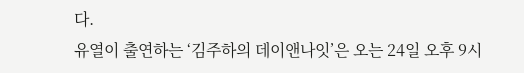다.
유열이 출연하는 ‘김주하의 데이앤나잇’은 오는 24일 오후 9시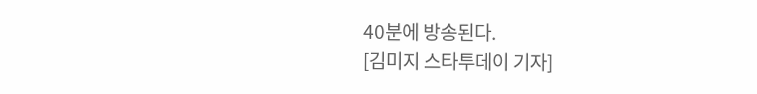40분에 방송된다.
[김미지 스타투데이 기자]